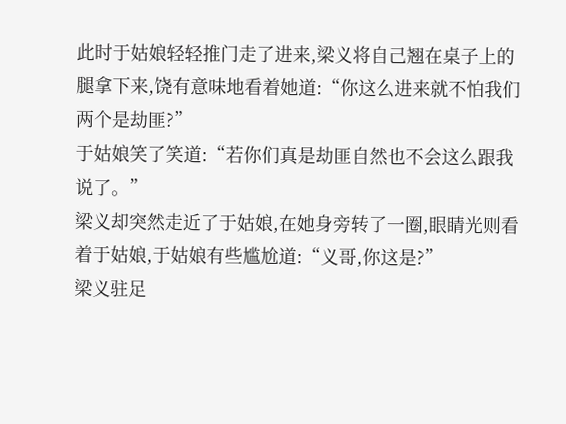此时于姑娘轻轻推门走了进来,梁义将自己翘在桌子上的腿拿下来,饶有意味地看着她道:“你这么进来就不怕我们两个是劫匪?”
于姑娘笑了笑道:“若你们真是劫匪自然也不会这么跟我说了。”
梁义却突然走近了于姑娘,在她身旁转了一圈,眼睛光则看着于姑娘,于姑娘有些尴尬道:“义哥,你这是?”
梁义驻足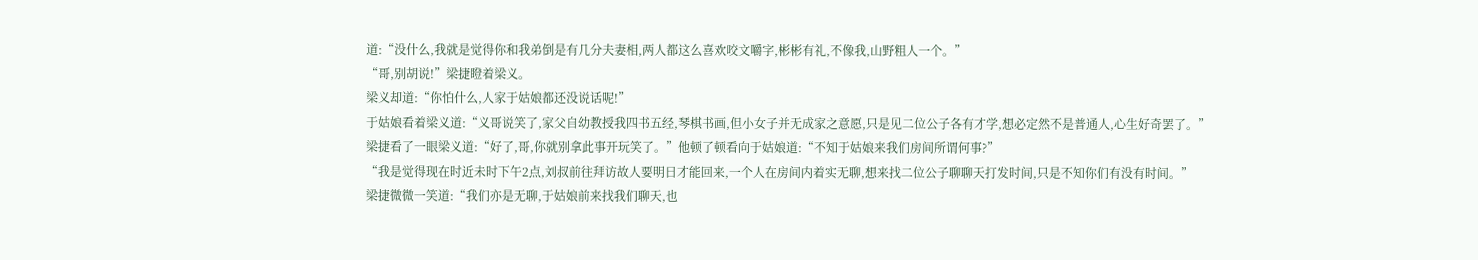道:“没什么,我就是觉得你和我弟倒是有几分夫妻相,两人都这么喜欢咬文嚼字,彬彬有礼,不像我,山野粗人一个。”
“哥,别胡说!”梁捷瞪着梁义。
梁义却道:“你怕什么,人家于姑娘都还没说话呢!”
于姑娘看着梁义道:“义哥说笑了,家父自幼教授我四书五经,琴棋书画,但小女子并无成家之意愿,只是见二位公子各有才学,想必定然不是普通人,心生好奇罢了。”
梁捷看了一眼梁义道:“好了,哥,你就别拿此事开玩笑了。”他顿了顿看向于姑娘道:“不知于姑娘来我们房间所谓何事?”
“我是觉得现在时近未时下午2点,刘叔前往拜访故人要明日才能回来,一个人在房间内着实无聊,想来找二位公子聊聊天打发时间,只是不知你们有没有时间。”
梁捷微微一笑道:“我们亦是无聊,于姑娘前来找我们聊天,也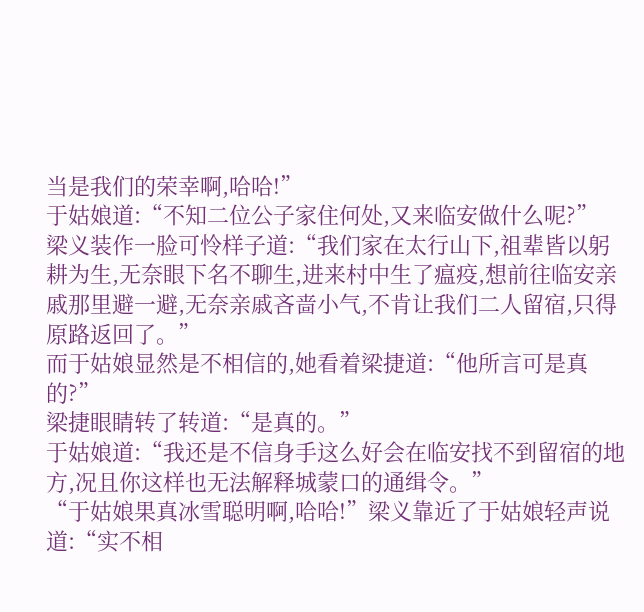当是我们的荣幸啊,哈哈!”
于姑娘道:“不知二位公子家住何处,又来临安做什么呢?”
梁义装作一脸可怜样子道:“我们家在太行山下,祖辈皆以躬耕为生,无奈眼下名不聊生,进来村中生了瘟疫,想前往临安亲戚那里避一避,无奈亲戚吝啬小气,不肯让我们二人留宿,只得原路返回了。”
而于姑娘显然是不相信的,她看着梁捷道:“他所言可是真的?”
梁捷眼睛转了转道:“是真的。”
于姑娘道:“我还是不信身手这么好会在临安找不到留宿的地方,况且你这样也无法解释城蒙口的通缉令。”
“于姑娘果真冰雪聪明啊,哈哈!”梁义靠近了于姑娘轻声说道:“实不相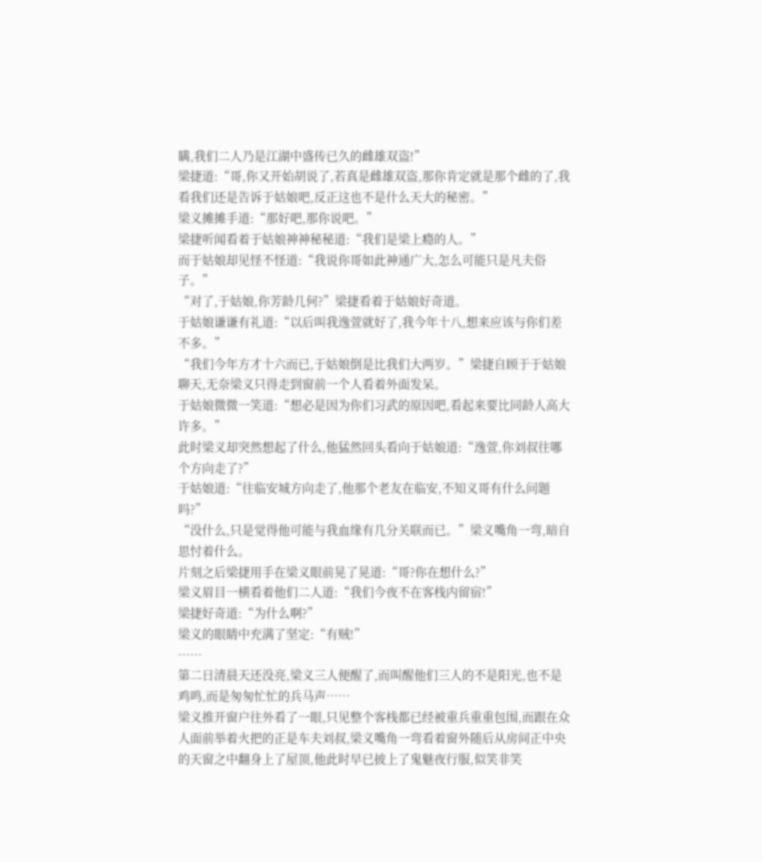瞒,我们二人乃是江湖中盛传已久的雌雄双盗!”
梁捷道:“哥,你又开始胡说了,若真是雌雄双盗,那你肯定就是那个雌的了,我看我们还是告诉于姑娘吧,反正这也不是什么天大的秘密。”
梁义摊摊手道:“那好吧,那你说吧。”
梁捷听闻看着于姑娘神神秘秘道:“我们是梁上瘾的人。”
而于姑娘却见怪不怪道:“我说你哥如此神通广大,怎么可能只是凡夫俗子。”
“对了,于姑娘,你芳龄几何?”梁捷看着于姑娘好奇道。
于姑娘谦谦有礼道:“以后叫我逸萱就好了,我今年十八,想来应该与你们差不多。”
“我们今年方才十六而已,于姑娘倒是比我们大两岁。”梁捷自顾于于姑娘聊天,无奈梁义只得走到窗前一个人看着外面发呆。
于姑娘微微一笑道:“想必是因为你们习武的原因吧,看起来要比同龄人高大许多。”
此时梁义却突然想起了什么,他猛然回头看向于姑娘道:“逸萱,你刘叔往哪个方向走了?”
于姑娘道:“往临安城方向走了,他那个老友在临安,不知义哥有什么问题吗?”
“没什么,只是觉得他可能与我血缘有几分关联而已。”梁义嘴角一弯,暗自思忖着什么。
片刻之后梁捷用手在梁义眼前晃了晃道:“哥?你在想什么?”
梁义眉目一横看着他们二人道:“我们今夜不在客栈内留宿!”
梁捷好奇道:“为什么啊?”
梁义的眼睛中充满了坚定:“有贼!”
……
第二日清晨天还没亮,梁义三人便醒了,而叫醒他们三人的不是阳光,也不是鸡鸣,而是匆匆忙忙的兵马声……
梁义推开窗户往外看了一眼,只见整个客栈都已经被重兵重重包围,而跟在众人面前举着火把的正是车夫刘叔,梁义嘴角一弯看着窗外随后从房间正中央的天窗之中翻身上了屋顶,他此时早已披上了鬼魅夜行服,似笑非笑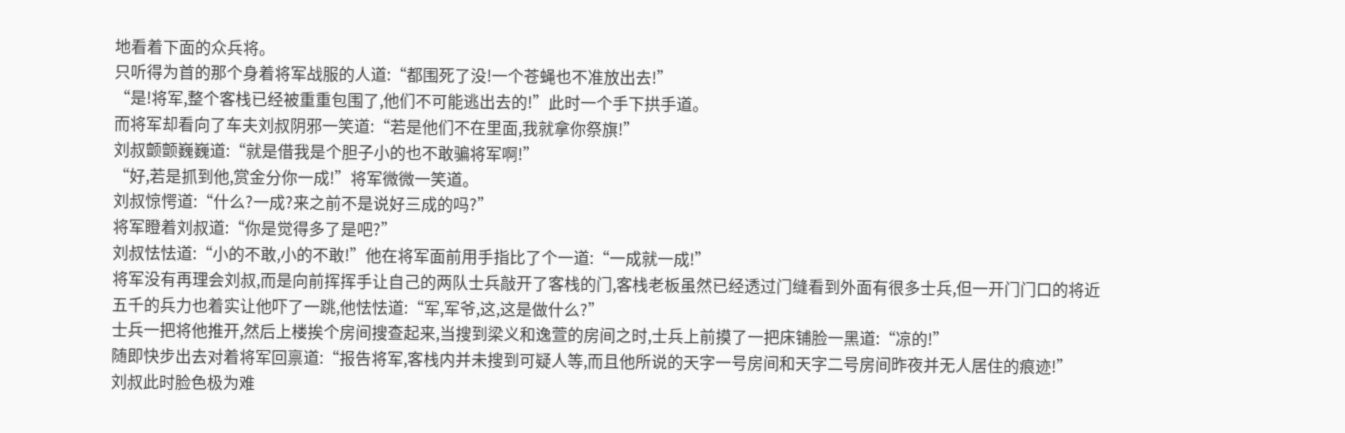地看着下面的众兵将。
只听得为首的那个身着将军战服的人道:“都围死了没!一个苍蝇也不准放出去!”
“是!将军,整个客栈已经被重重包围了,他们不可能逃出去的!”此时一个手下拱手道。
而将军却看向了车夫刘叔阴邪一笑道:“若是他们不在里面,我就拿你祭旗!”
刘叔颤颤巍巍道:“就是借我是个胆子小的也不敢骗将军啊!”
“好,若是抓到他,赏金分你一成!”将军微微一笑道。
刘叔惊愕道:“什么?一成?来之前不是说好三成的吗?”
将军瞪着刘叔道:“你是觉得多了是吧?”
刘叔怯怯道:“小的不敢,小的不敢!”他在将军面前用手指比了个一道:“一成就一成!”
将军没有再理会刘叔,而是向前挥挥手让自己的两队士兵敲开了客栈的门,客栈老板虽然已经透过门缝看到外面有很多士兵,但一开门门口的将近五千的兵力也着实让他吓了一跳,他怯怯道:“军,军爷,这,这是做什么?”
士兵一把将他推开,然后上楼挨个房间搜查起来,当搜到梁义和逸萱的房间之时,士兵上前摸了一把床铺脸一黑道:“凉的!”
随即快步出去对着将军回禀道:“报告将军,客栈内并未搜到可疑人等,而且他所说的天字一号房间和天字二号房间昨夜并无人居住的痕迹!”
刘叔此时脸色极为难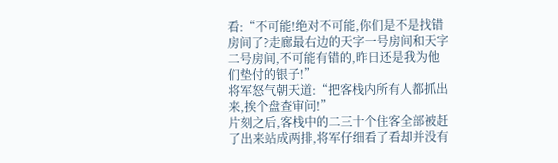看:“不可能!绝对不可能,你们是不是找错房间了?走廊最右边的天字一号房间和天字二号房间,不可能有错的,昨日还是我为他们垫付的银子!”
将军怒气朝天道:“把客栈内所有人都抓出来,挨个盘查审问!”
片刻之后,客栈中的二三十个住客全部被赶了出来站成两排,将军仔细看了看却并没有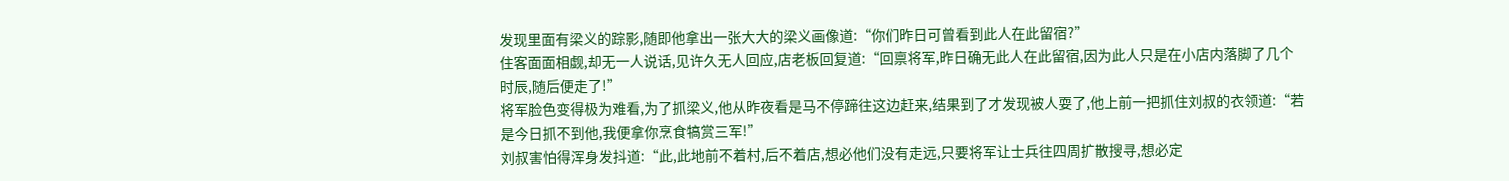发现里面有梁义的踪影,随即他拿出一张大大的梁义画像道:“你们昨日可曾看到此人在此留宿?”
住客面面相觑,却无一人说话,见许久无人回应,店老板回复道:“回禀将军,昨日确无此人在此留宿,因为此人只是在小店内落脚了几个时辰,随后便走了!”
将军脸色变得极为难看,为了抓梁义,他从昨夜看是马不停蹄往这边赶来,结果到了才发现被人耍了,他上前一把抓住刘叔的衣领道:“若是今日抓不到他,我便拿你烹食犒赏三军!”
刘叔害怕得浑身发抖道:“此,此地前不着村,后不着店,想必他们没有走远,只要将军让士兵往四周扩散搜寻,想必定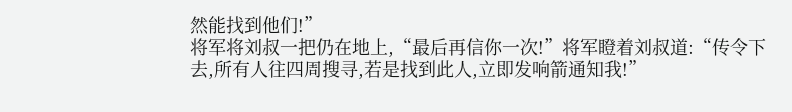然能找到他们!”
将军将刘叔一把仍在地上,“最后再信你一次!”将军瞪着刘叔道:“传令下去,所有人往四周搜寻,若是找到此人,立即发响箭通知我!”